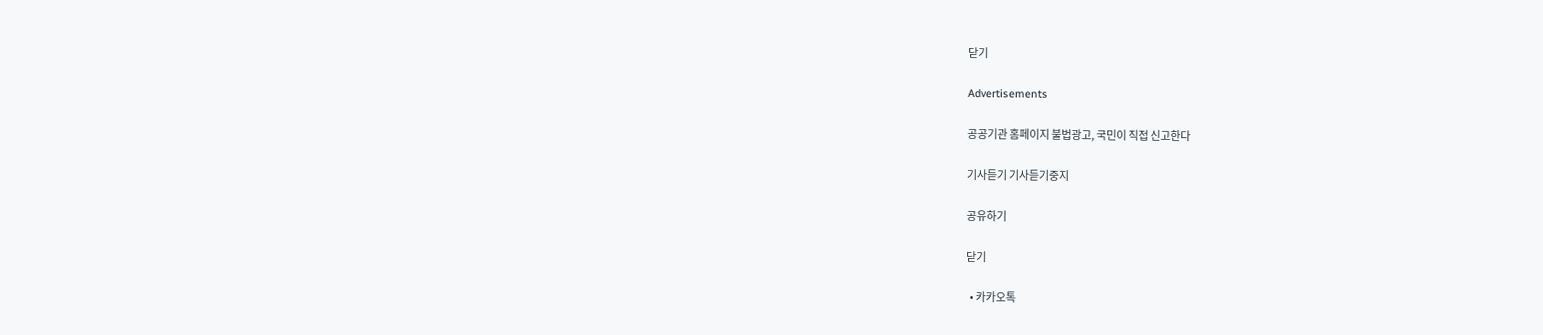닫기

Advertisements

공공기관 홈페이지 불법광고, 국민이 직접 신고한다

기사듣기 기사듣기중지

공유하기

닫기

  • 카카오톡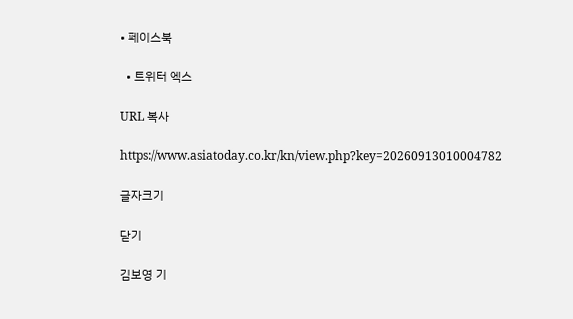• 페이스북

  • 트위터 엑스

URL 복사

https://www.asiatoday.co.kr/kn/view.php?key=20260913010004782

글자크기

닫기

김보영 기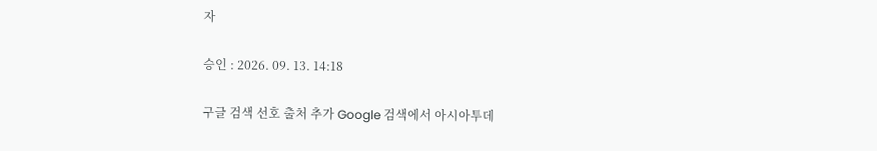자

승인 : 2026. 09. 13. 14:18

구글 검색 선호 출처 추가 Google 검색에서 아시아투데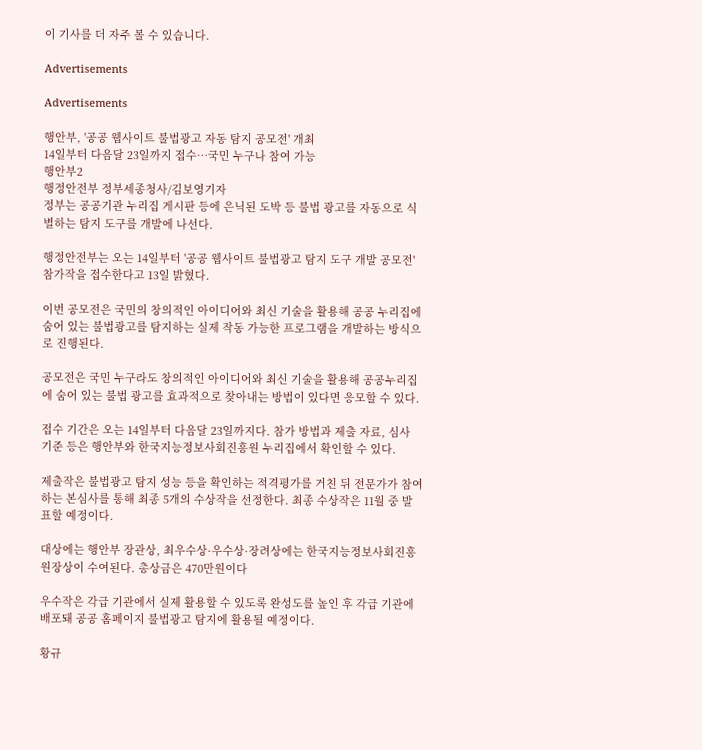이 기사를 더 자주 볼 수 있습니다.

Advertisements

Advertisements

행안부, '공공 웹사이트 불법광고 자동 탐지 공모전' 개최
14일부터 다음달 23일까지 접수…국민 누구나 참여 가능
행안부2
행정안전부 정부세종청사/김보영기자
정부는 공공기관 누리집 게시판 등에 은닉된 도박 등 불법 광고를 자동으로 식별하는 탐지 도구를 개발에 나선다.

행정안전부는 오는 14일부터 '공공 웹사이트 불법광고 탐지 도구 개발 공모전' 참가작을 접수한다고 13일 밝혔다.

이번 공모전은 국민의 창의적인 아이디어와 최신 기술을 활용해 공공 누리집에 숨어 있는 불법광고를 탐지하는 실제 작동 가능한 프로그램을 개발하는 방식으로 진행된다.

공모전은 국민 누구라도 창의적인 아이디어와 최신 기술을 활용해 공공누리집에 숨어 있는 불법 광고를 효과적으로 찾아내는 방법이 있다면 응모할 수 있다.

접수 기간은 오는 14일부터 다음달 23일까지다. 참가 방법과 제출 자료, 심사 기준 등은 행안부와 한국지능정보사회진흥원 누리집에서 확인할 수 있다.

제출작은 불법광고 탐지 성능 등을 확인하는 적격평가를 거친 뒤 전문가가 참여하는 본심사를 통해 최종 5개의 수상작을 선정한다. 최종 수상작은 11월 중 발표할 예정이다.

대상에는 행안부 장관상, 최우수상·우수상·장려상에는 한국지능정보사회진흥원장상이 수여된다. 총상금은 470만원이다

우수작은 각급 기관에서 실제 활용할 수 있도록 완성도를 높인 후 각급 기관에 배포돼 공공 홈페이지 불법광고 탐지에 활용될 예정이다.

황규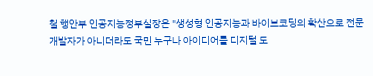철 행안부 인공지능정부실장은 "생성형 인공지능과 바이브코딩의 확산으로 전문 개발자가 아니더라도 국민 누구나 아이디어를 디지털 도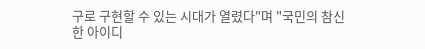구로 구현할 수 있는 시대가 열렸다"며 "국민의 참신한 아이디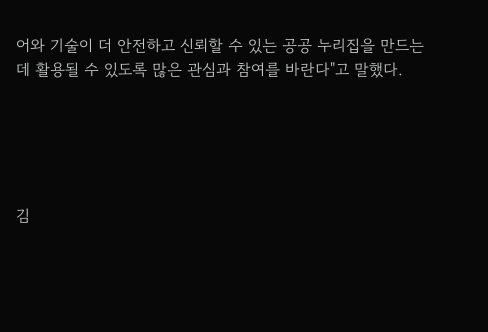어와 기술이 더 안전하고 신뢰할 수 있는 공공 누리집을 만드는 데 활용될 수 있도록 많은 관심과 참여를 바란다"고 말했다.





김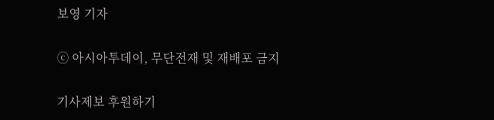보영 기자

ⓒ 아시아투데이, 무단전재 및 재배포 금지

기사제보 후원하기